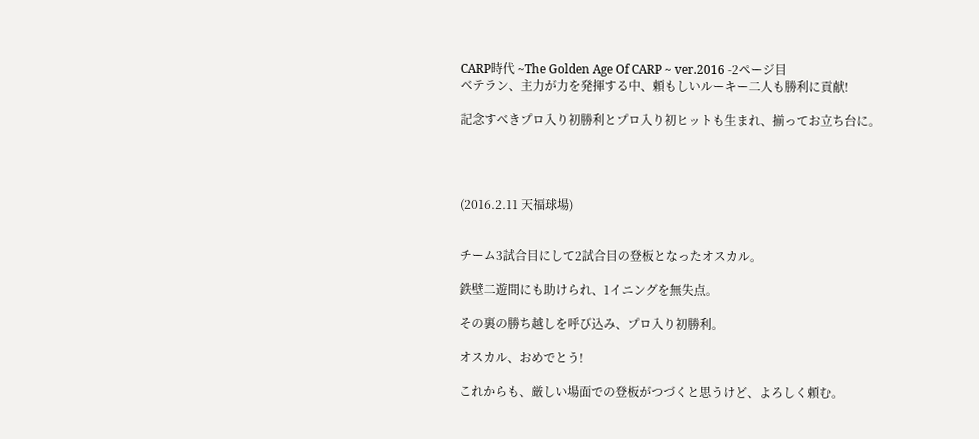CARP時代 ~The Golden Age Of CARP ~ ver.2016 -2ページ目
ベテラン、主力が力を発揮する中、頼もしいルーキー二人も勝利に貢献!

記念すべきプロ入り初勝利とプロ入り初ヒットも生まれ、揃ってお立ち台に。




(2016.2.11 天福球場)


チーム3試合目にして2試合目の登板となったオスカル。

鉄壁二遊間にも助けられ、1イニングを無失点。

その裏の勝ち越しを呼び込み、プロ入り初勝利。

オスカル、おめでとう!

これからも、厳しい場面での登板がつづくと思うけど、よろしく頼む。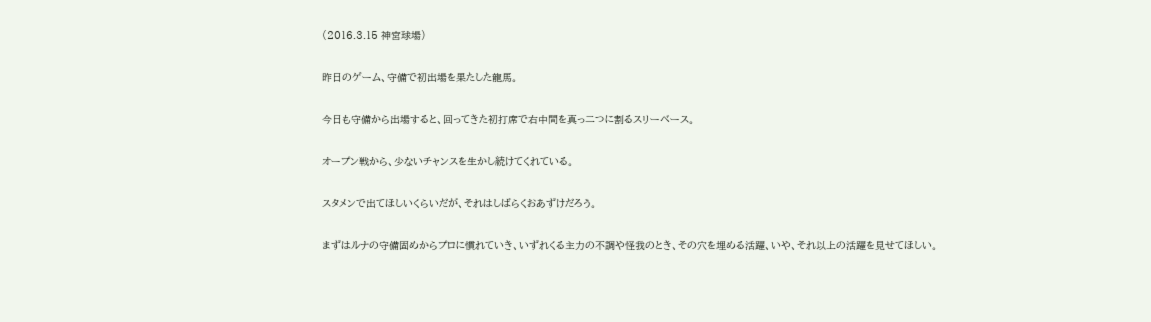(2016.3.15 神宮球場)

昨日のゲーム、守備で初出場を果たした龍馬。

今日も守備から出場すると、回ってきた初打席で右中間を真っ二つに割るスリーベース。

オープン戦から、少ないチャンスを生かし続けてくれている。

スタメンで出てほしいくらいだが、それはしばらくおあずけだろう。

まずはルナの守備固めからプロに慣れていき、いずれくる主力の不調や怪我のとき、その穴を埋める活躍、いや、それ以上の活躍を見せてほしい。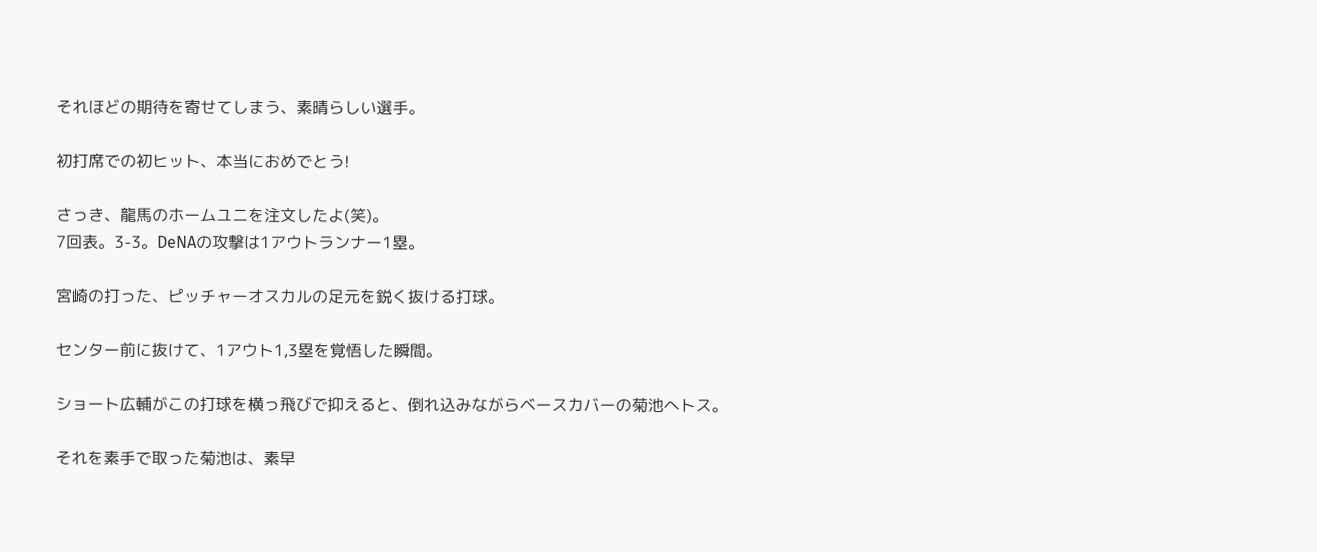それほどの期待を寄せてしまう、素晴らしい選手。

初打席での初ヒット、本当におめでとう!

さっき、龍馬のホームユニを注文したよ(笑)。
7回表。3-3。DeNAの攻撃は1アウトランナー1塁。

宮崎の打った、ピッチャーオスカルの足元を鋭く抜ける打球。

センター前に抜けて、1アウト1,3塁を覚悟した瞬間。

ショート広輔がこの打球を横っ飛びで抑えると、倒れ込みながらベースカバーの菊池へトス。

それを素手で取った菊池は、素早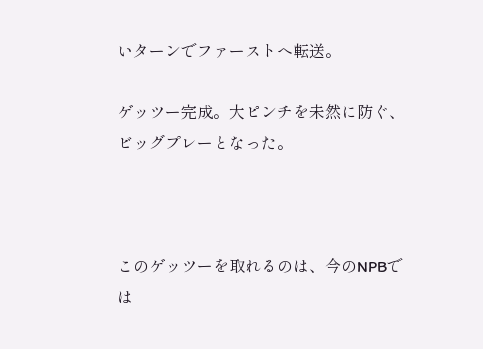いターンでファーストへ転送。

ゲッツー完成。大ピンチを未然に防ぐ、ビッグプレーとなった。



このゲッツーを取れるのは、今のNPBでは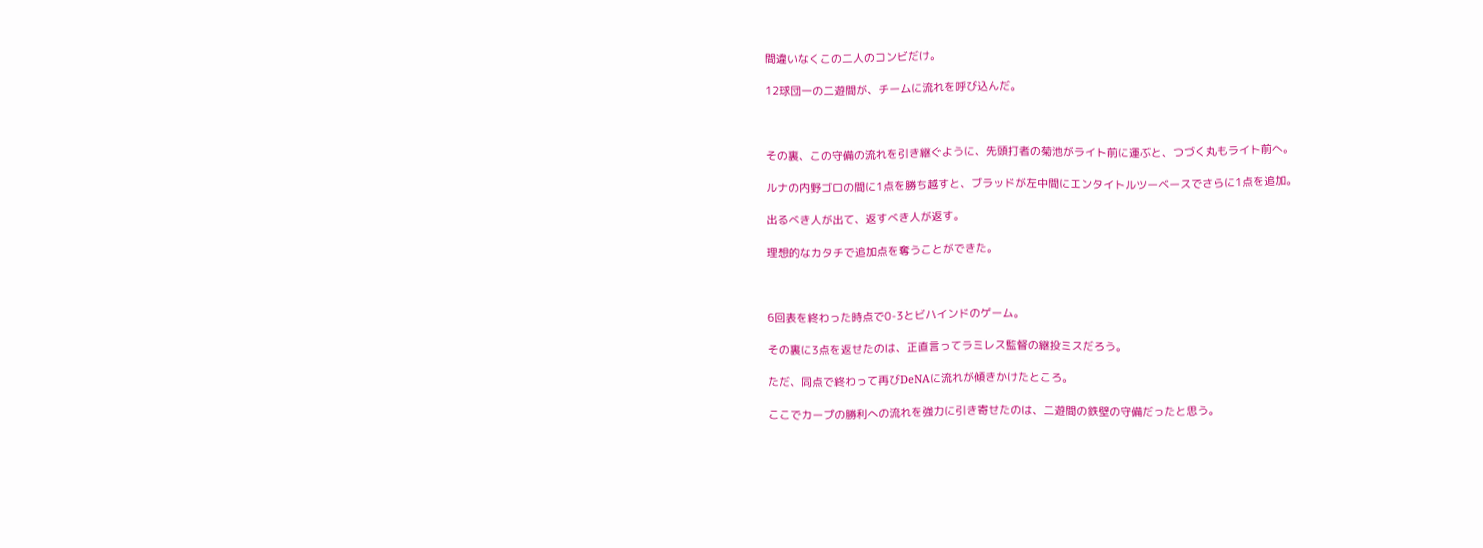間違いなくこの二人のコンビだけ。

12球団一の二遊間が、チームに流れを呼び込んだ。



その裏、この守備の流れを引き継ぐように、先頭打者の菊池がライト前に運ぶと、つづく丸もライト前へ。

ルナの内野ゴロの間に1点を勝ち越すと、ブラッドが左中間にエンタイトルツーベースでさらに1点を追加。

出るべき人が出て、返すべき人が返す。

理想的なカタチで追加点を奪うことができた。



6回表を終わった時点で0-3とビハインドのゲーム。

その裏に3点を返せたのは、正直言ってラミレス監督の継投ミスだろう。

ただ、同点で終わって再びDeNAに流れが傾きかけたところ。

ここでカープの勝利への流れを強力に引き寄せたのは、二遊間の鉄壁の守備だったと思う。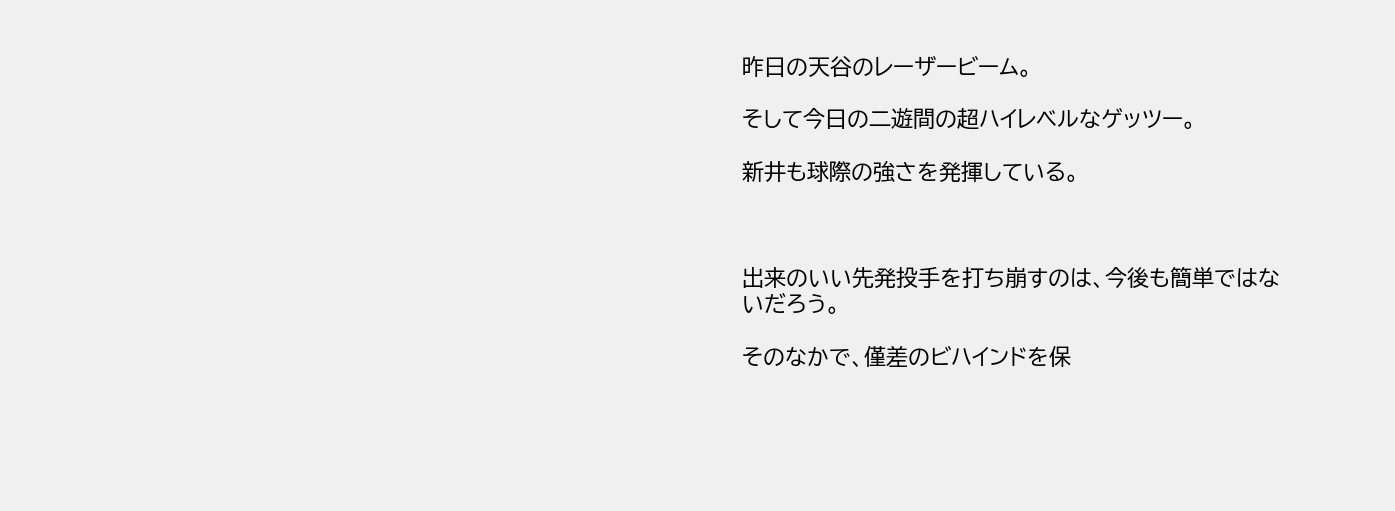昨日の天谷のレーザービーム。

そして今日の二遊間の超ハイレベルなゲッツー。

新井も球際の強さを発揮している。



出来のいい先発投手を打ち崩すのは、今後も簡単ではないだろう。

そのなかで、僅差のビハインドを保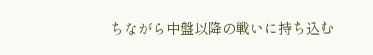ちながら中盤以降の戦いに持ち込む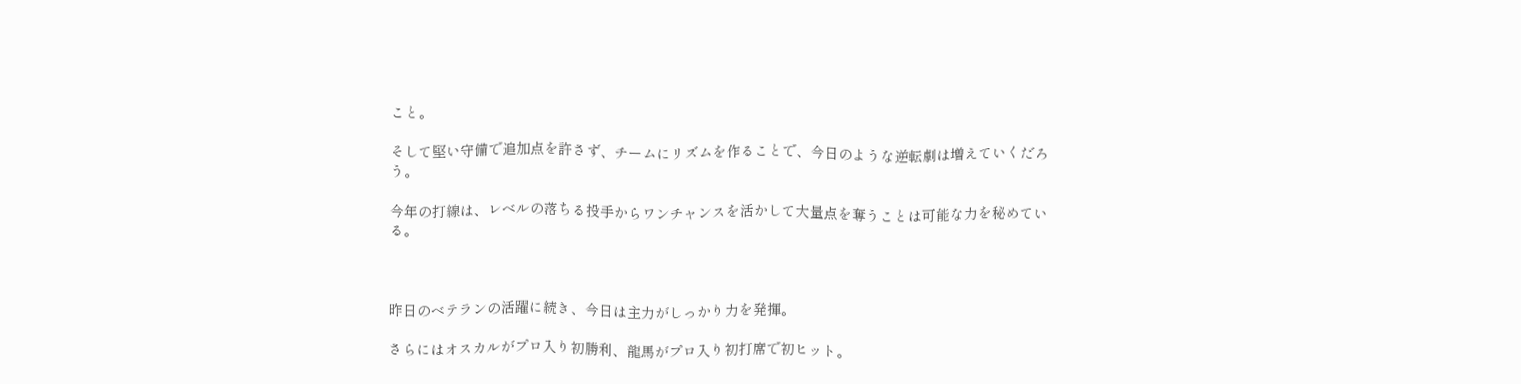こと。

そして堅い守備で追加点を許さず、チームにリズムを作ることで、今日のような逆転劇は増えていくだろう。

今年の打線は、レベルの落ちる投手からワンチャンスを活かして大量点を奪うことは可能な力を秘めている。



昨日のベテランの活躍に続き、今日は主力がしっかり力を発揮。

さらにはオスカルがプロ入り初勝利、龍馬がプロ入り初打席で初ヒット。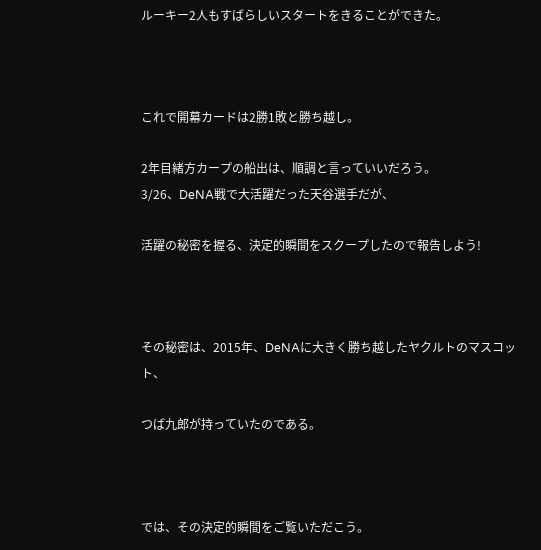ルーキー2人もすばらしいスタートをきることができた。



これで開幕カードは2勝1敗と勝ち越し。

2年目緒方カープの船出は、順調と言っていいだろう。
3/26、DeNA戦で大活躍だった天谷選手だが、

活躍の秘密を握る、決定的瞬間をスクープしたので報告しよう!



その秘密は、2015年、DeNAに大きく勝ち越したヤクルトのマスコット、

つば九郎が持っていたのである。



では、その決定的瞬間をご覧いただこう。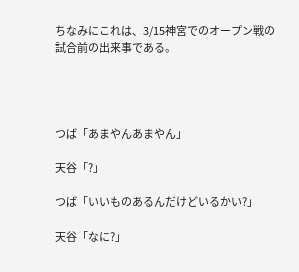ちなみにこれは、3/15神宮でのオープン戦の試合前の出来事である。




つば「あまやんあまやん」

天谷「?」

つば「いいものあるんだけどいるかい?」

天谷「なに?」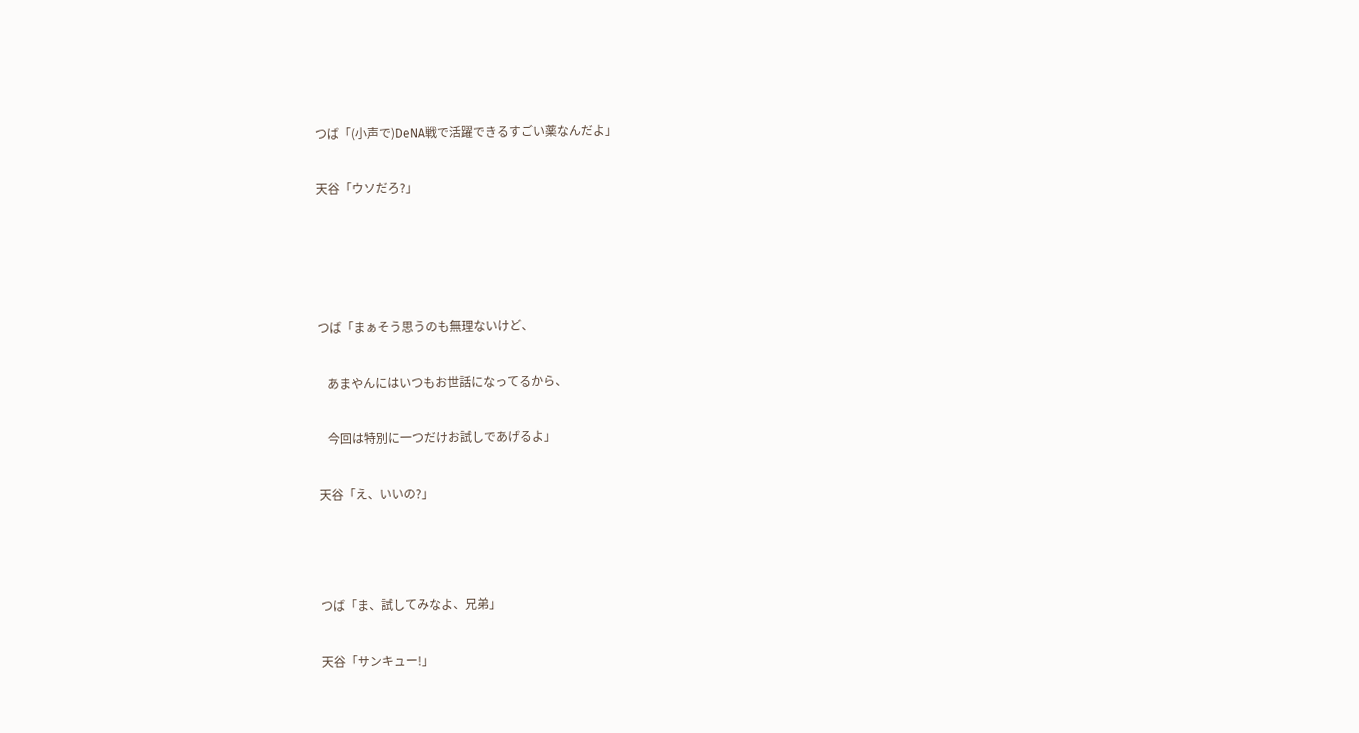つば「(小声で)DeNA戦で活躍できるすごい薬なんだよ」

天谷「ウソだろ?」




つば「まぁそう思うのも無理ないけど、

   あまやんにはいつもお世話になってるから、

   今回は特別に一つだけお試しであげるよ」

天谷「え、いいの?」



つば「ま、試してみなよ、兄弟」

天谷「サンキュー!」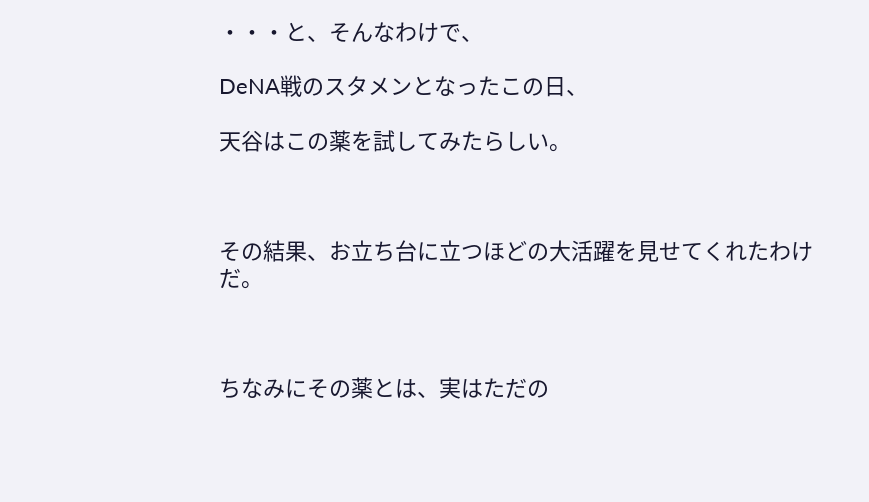・・・と、そんなわけで、

DeNA戦のスタメンとなったこの日、

天谷はこの薬を試してみたらしい。



その結果、お立ち台に立つほどの大活躍を見せてくれたわけだ。



ちなみにその薬とは、実はただの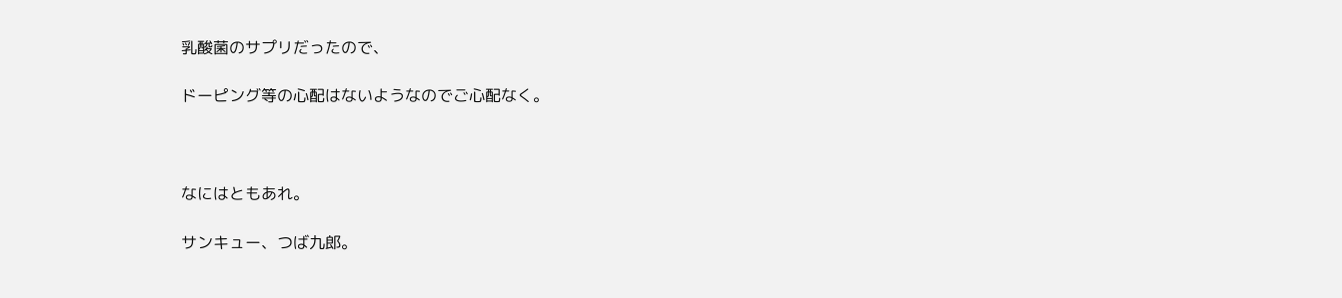乳酸菌のサプリだったので、

ドーピング等の心配はないようなのでご心配なく。



なにはともあれ。

サンキュー、つば九郎。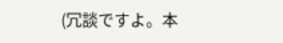(冗談ですよ。本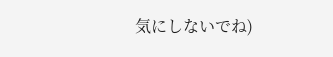気にしないでね)